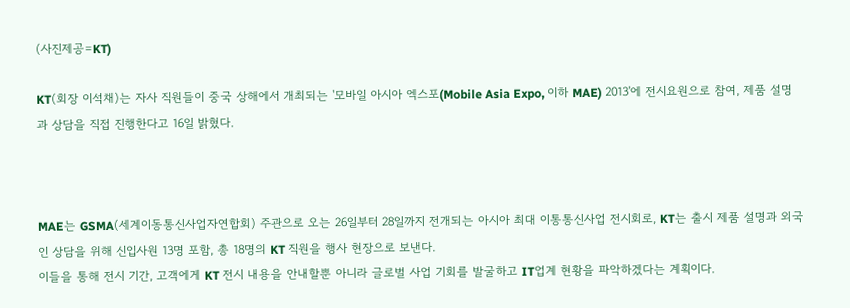(사진제공=KT)

KT(회장 이석채)는 자사 직원들이 중국 상해에서 개최되는 '모바일 아시아 엑스포(Mobile Asia Expo, 이하 MAE) 2013'에 전시요원으로 참여, 제품 설명과 상담을 직접 진행한다고 16일 밝혔다.



MAE는 GSMA(세계이동통신사업자연합회) 주관으로 오는 26일부터 28일까지 전개되는 아시아 최대 이통통신사업 전시회로, KT는 출시 제품 설명과 외국인 상담을 위해 신입사원 13명 포함, 총 18명의 KT 직원을 행사 현장으로 보낸다.
이들을 통해 전시 기간, 고객에게 KT 전시 내용을 안내할뿐 아니라 글로벌 사업 기회를 발굴하고 IT업계 현황을 파악하겠다는 계획이다.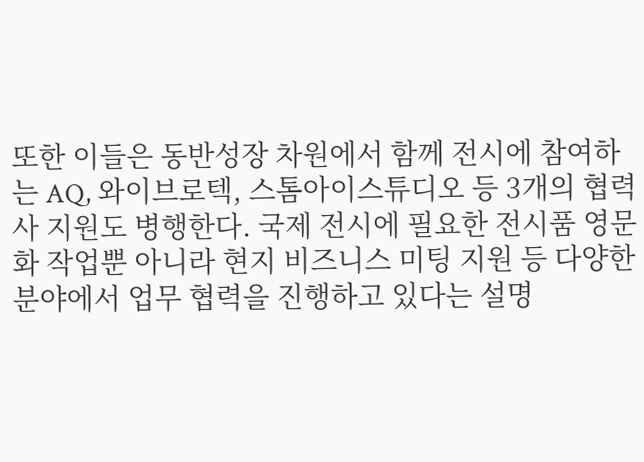또한 이들은 동반성장 차원에서 함께 전시에 참여하는 AQ, 와이브로텍, 스톰아이스튜디오 등 3개의 협력사 지원도 병행한다. 국제 전시에 필요한 전시품 영문화 작업뿐 아니라 현지 비즈니스 미팅 지원 등 다양한 분야에서 업무 협력을 진행하고 있다는 설명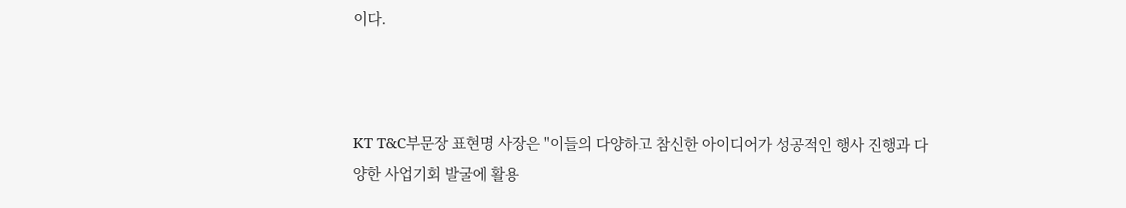이다.



KT T&C부문장 표현명 사장은 "이들의 다양하고 참신한 아이디어가 성공적인 행사 진행과 다양한 사업기회 발굴에 활용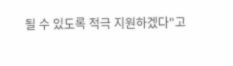될 수 있도록 적극 지원하겠다"고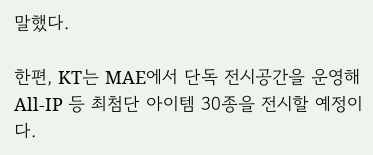말했다.

한편, KT는 MAE에서 단독 전시공간을 운영해 All-IP 등 최첨단 아이템 30종을 전시할 예정이다.